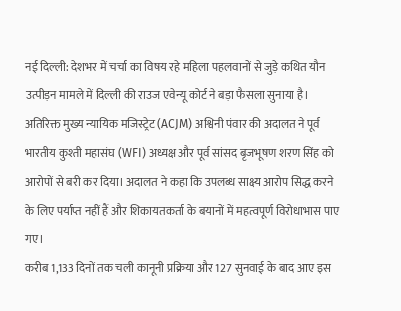नई दिल्ली: देशभर में चर्चा का विषय रहे महिला पहलवानों से जुड़े कथित यौन उत्पीड़न मामले में दिल्ली की राउज एवेन्यू कोर्ट ने बड़ा फैसला सुनाया है। अतिरिक्त मुख्य न्यायिक मजिस्ट्रेट (ACJM) अश्विनी पंवार की अदालत ने पूर्व भारतीय कुश्ती महासंघ (WFI) अध्यक्ष और पूर्व सांसद बृजभूषण शरण सिंह को आरोपों से बरी कर दिया। अदालत ने कहा कि उपलब्ध साक्ष्य आरोप सिद्ध करने के लिए पर्याप्त नहीं हैं और शिकायतकर्ता के बयानों में महत्वपूर्ण विरोधाभास पाए गए।
करीब 1,133 दिनों तक चली कानूनी प्रक्रिया और 127 सुनवाई के बाद आए इस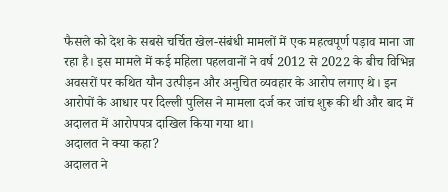फैसले को देश के सबसे चर्चित खेल-संबंधी मामलों में एक महत्वपूर्ण पड़ाव माना जा रहा है। इस मामले में कई महिला पहलवानों ने वर्ष 2012 से 2022 के बीच विभिन्न अवसरों पर कथित यौन उत्पीड़न और अनुचित व्यवहार के आरोप लगाए थे। इन आरोपों के आधार पर दिल्ली पुलिस ने मामला दर्ज कर जांच शुरू की थी और बाद में अदालत में आरोपपत्र दाखिल किया गया था।
अदालत ने क्या कहा?
अदालत ने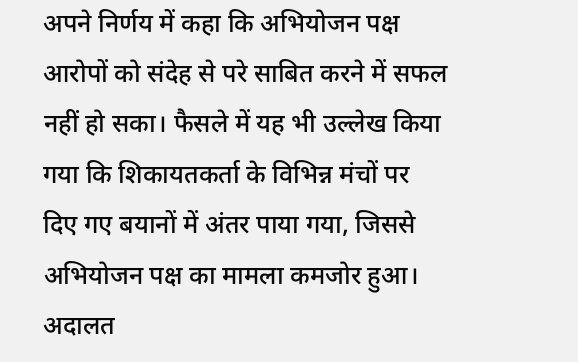अपने निर्णय में कहा कि अभियोजन पक्ष आरोपों को संदेह से परे साबित करने में सफल नहीं हो सका। फैसले में यह भी उल्लेख किया गया कि शिकायतकर्ता के विभिन्न मंचों पर दिए गए बयानों में अंतर पाया गया, जिससे अभियोजन पक्ष का मामला कमजोर हुआ। अदालत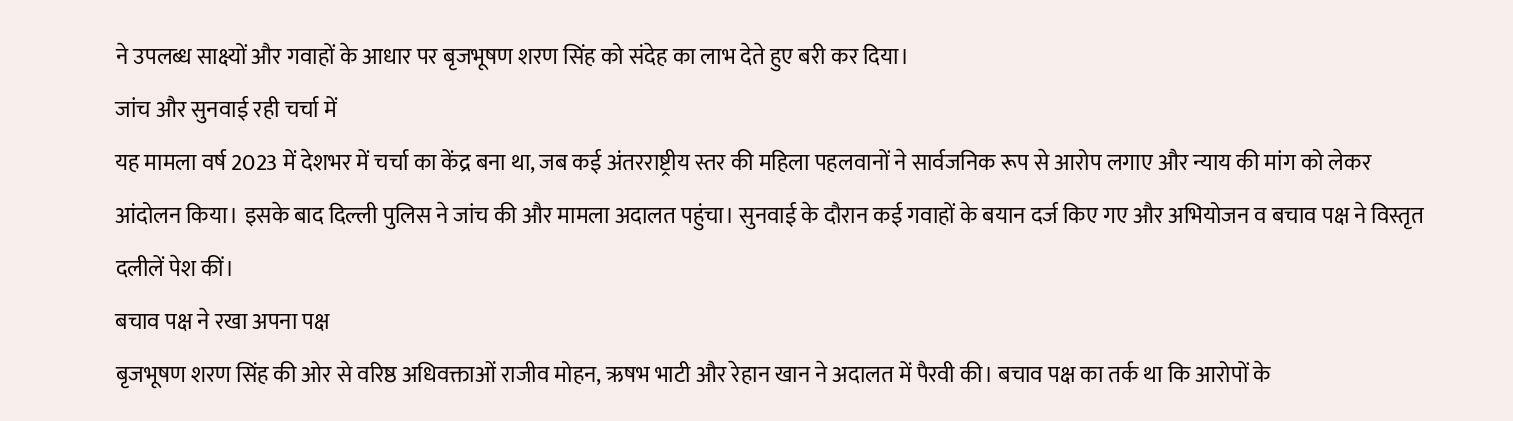ने उपलब्ध साक्ष्यों और गवाहों के आधार पर बृजभूषण शरण सिंह को संदेह का लाभ देते हुए बरी कर दिया।
जांच और सुनवाई रही चर्चा में
यह मामला वर्ष 2023 में देशभर में चर्चा का केंद्र बना था, जब कई अंतरराष्ट्रीय स्तर की महिला पहलवानों ने सार्वजनिक रूप से आरोप लगाए और न्याय की मांग को लेकर आंदोलन किया। इसके बाद दिल्ली पुलिस ने जांच की और मामला अदालत पहुंचा। सुनवाई के दौरान कई गवाहों के बयान दर्ज किए गए और अभियोजन व बचाव पक्ष ने विस्तृत दलीलें पेश कीं।
बचाव पक्ष ने रखा अपना पक्ष
बृजभूषण शरण सिंह की ओर से वरिष्ठ अधिवक्ताओं राजीव मोहन, ऋषभ भाटी और रेहान खान ने अदालत में पैरवी की। बचाव पक्ष का तर्क था कि आरोपों के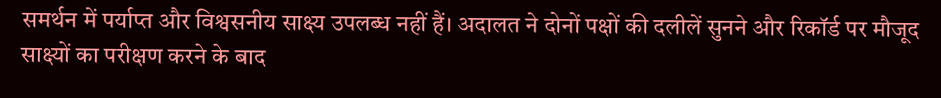समर्थन में पर्याप्त और विश्वसनीय साक्ष्य उपलब्ध नहीं हैं। अदालत ने दोनों पक्षों की दलीलें सुनने और रिकॉर्ड पर मौजूद साक्ष्यों का परीक्षण करने के बाद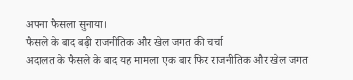अपना फैसला सुनाया।
फैसले के बाद बढ़ी राजनीतिक और खेल जगत की चर्चा
अदालत के फैसले के बाद यह मामला एक बार फिर राजनीतिक और खेल जगत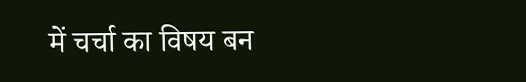में चर्चा का विषय बन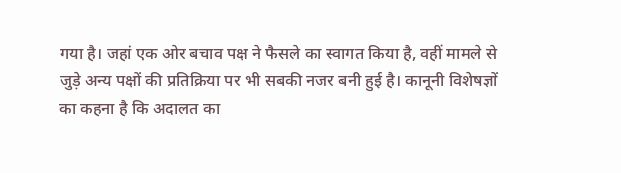गया है। जहां एक ओर बचाव पक्ष ने फैसले का स्वागत किया है, वहीं मामले से जुड़े अन्य पक्षों की प्रतिक्रिया पर भी सबकी नजर बनी हुई है। कानूनी विशेषज्ञों का कहना है कि अदालत का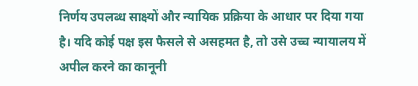निर्णय उपलब्ध साक्ष्यों और न्यायिक प्रक्रिया के आधार पर दिया गया है। यदि कोई पक्ष इस फैसले से असहमत है, तो उसे उच्च न्यायालय में अपील करने का कानूनी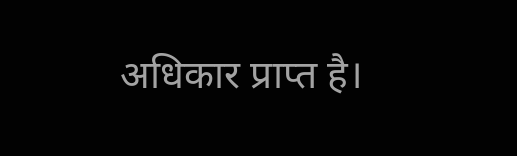अधिकार प्राप्त है।